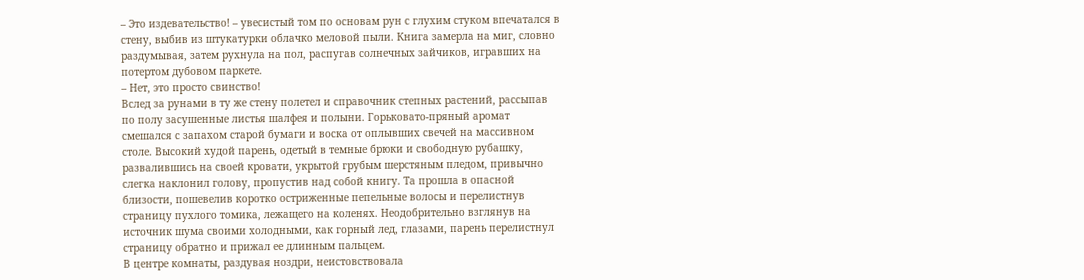– Это издевательство! – увесистый том по основам рун с глухим стуком впечатался в стену, выбив из штукатурки облачко меловой пыли. Книга замерла на миг, словно раздумывая, затем рухнула на пол, распугав солнечных зайчиков, игравших на потертом дубовом паркете.
– Нет, это просто свинство!
Вслед за рунами в ту же стену полетел и справочник степных растений, рассыпав по полу засушенные листья шалфея и полыни. Горьковато-пряный аромат смешался с запахом старой бумаги и воска от оплывших свечей на массивном столе. Высокий худой парень, одетый в темные брюки и свободную рубашку, развалившись на своей кровати, укрытой грубым шерстяным пледом, привычно слегка наклонил голову, пропустив над собой книгу. Та прошла в опасной близости, пошевелив коротко остриженные пепельные волосы и перелистнув страницу пухлого томика, лежащего на коленях. Неодобрительно взглянув на источник шума своими холодными, как горный лед, глазами, парень перелистнул страницу обратно и прижал ее длинным пальцем.
В центре комнаты, раздувая ноздри, неистовствовала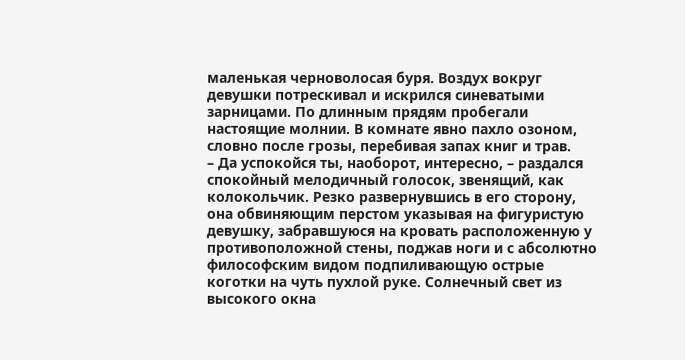маленькая черноволосая буря. Воздух вокруг девушки потрескивал и искрился синеватыми зарницами. По длинным прядям пробегали настоящие молнии. В комнате явно пахло озоном, словно после грозы, перебивая запах книг и трав.
– Да успокойся ты, наоборот, интересно, – раздался спокойный мелодичный голосок, звенящий, как колокольчик. Резко развернувшись в его сторону, она обвиняющим перстом указывая на фигуристую девушку, забравшуюся на кровать расположенную у противоположной стены, поджав ноги и с абсолютно философским видом подпиливающую острые коготки на чуть пухлой руке. Солнечный свет из высокого окна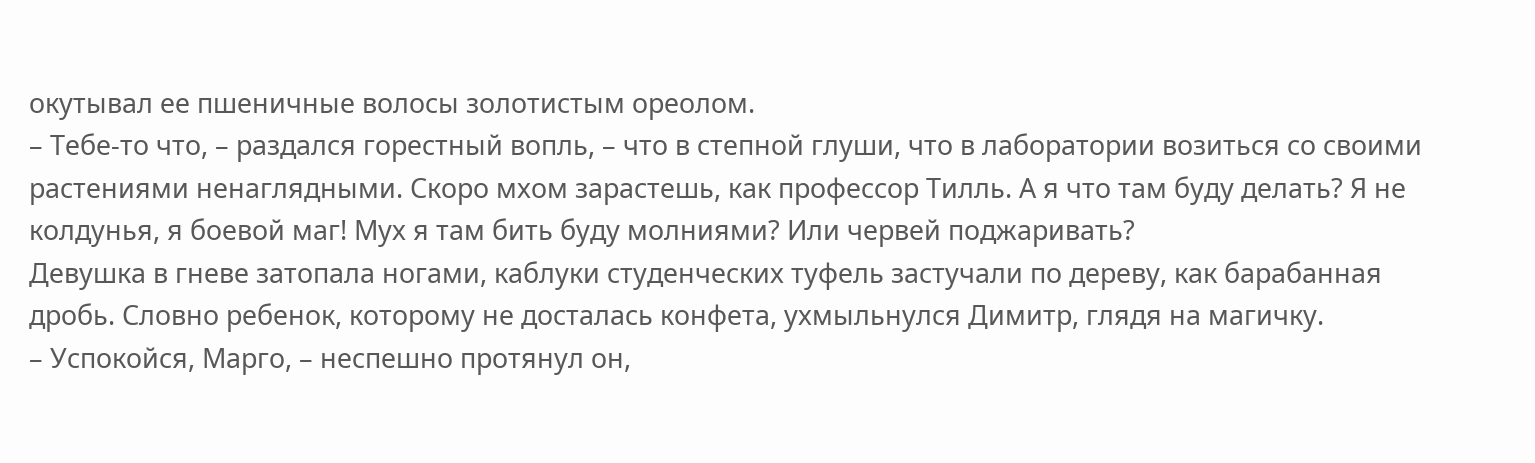окутывал ее пшеничные волосы золотистым ореолом.
– Тебе-то что, – раздался горестный вопль, – что в степной глуши, что в лаборатории возиться со своими растениями ненаглядными. Скоро мхом зарастешь, как профессор Тилль. А я что там буду делать? Я не колдунья, я боевой маг! Мух я там бить буду молниями? Или червей поджаривать?
Девушка в гневе затопала ногами, каблуки студенческих туфель застучали по дереву, как барабанная дробь. Словно ребенок, которому не досталась конфета, ухмыльнулся Димитр, глядя на магичку.
– Успокойся, Марго, – неспешно протянул он,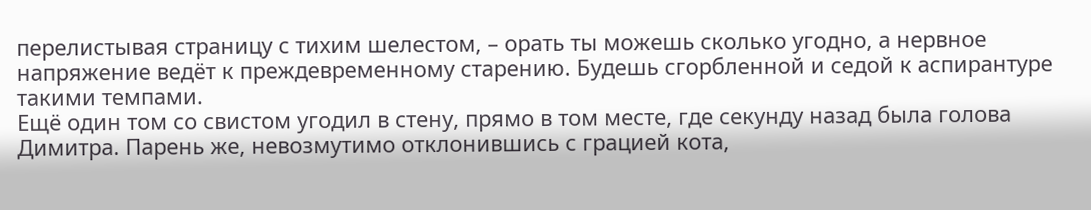перелистывая страницу с тихим шелестом, – орать ты можешь сколько угодно, а нервное напряжение ведёт к преждевременному старению. Будешь сгорбленной и седой к аспирантуре такими темпами.
Ещё один том со свистом угодил в стену, прямо в том месте, где секунду назад была голова Димитра. Парень же, невозмутимо отклонившись с грацией кота,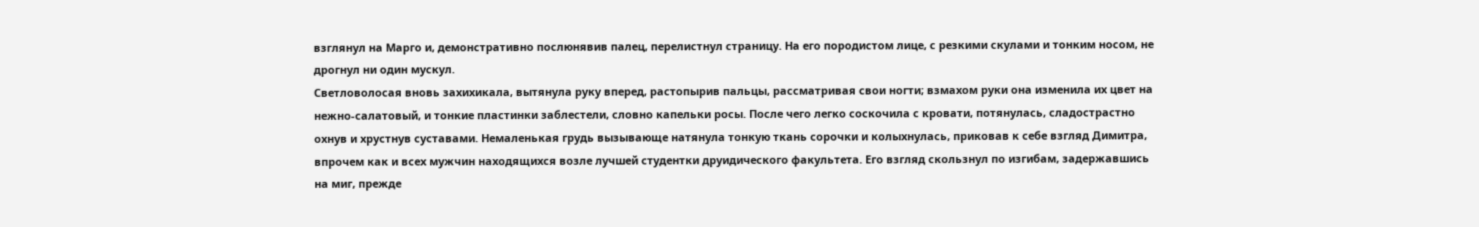взглянул на Марго и, демонстративно послюнявив палец, перелистнул страницу. На его породистом лице, с резкими скулами и тонким носом, не дрогнул ни один мускул.
Светловолосая вновь захихикала, вытянула руку вперед, растопырив пальцы, рассматривая свои ногти; взмахом руки она изменила их цвет на нежно-салатовый, и тонкие пластинки заблестели, словно капельки росы. После чего легко соскочила с кровати, потянулась, сладострастно охнув и хрустнув суставами. Немаленькая грудь вызывающе натянула тонкую ткань сорочки и колыхнулась, приковав к себе взгляд Димитра, впрочем как и всех мужчин находящихся возле лучшей студентки друидического факультета. Его взгляд скользнул по изгибам, задержавшись на миг, прежде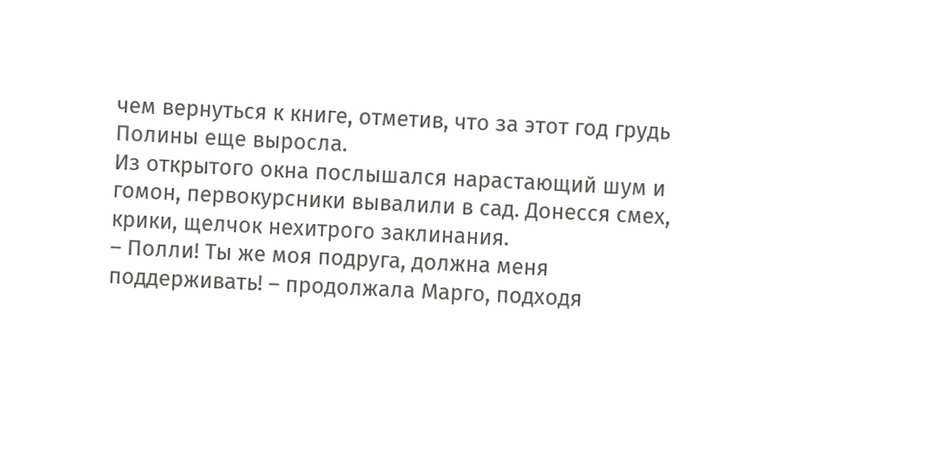чем вернуться к книге, отметив, что за этот год грудь Полины еще выросла.
Из открытого окна послышался нарастающий шум и гомон, первокурсники вывалили в сад. Донесся смех, крики, щелчок нехитрого заклинания.
– Полли! Ты же моя подруга, должна меня поддерживать! – продолжала Марго, подходя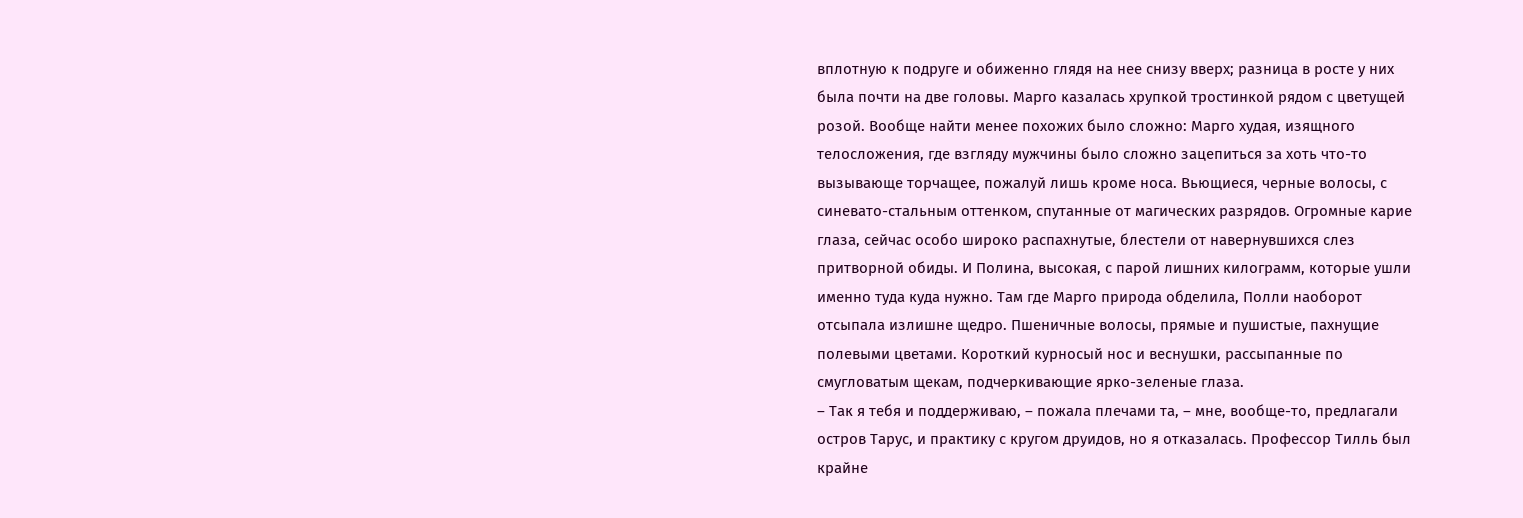вплотную к подруге и обиженно глядя на нее снизу вверх; разница в росте у них была почти на две головы. Марго казалась хрупкой тростинкой рядом с цветущей розой. Вообще найти менее похожих было сложно: Марго худая, изящного телосложения, где взгляду мужчины было сложно зацепиться за хоть что-то вызывающе торчащее, пожалуй лишь кроме носа. Вьющиеся, черные волосы, с синевато-стальным оттенком, спутанные от магических разрядов. Огромные карие глаза, сейчас особо широко распахнутые, блестели от навернувшихся слез притворной обиды. И Полина, высокая, с парой лишних килограмм, которые ушли именно туда куда нужно. Там где Марго природа обделила, Полли наоборот отсыпала излишне щедро. Пшеничные волосы, прямые и пушистые, пахнущие полевыми цветами. Короткий курносый нос и веснушки, рассыпанные по смугловатым щекам, подчеркивающие ярко-зеленые глаза.
– Так я тебя и поддерживаю, – пожала плечами та, – мне, вообще-то, предлагали остров Тарус, и практику с кругом друидов, но я отказалась. Профессор Тилль был крайне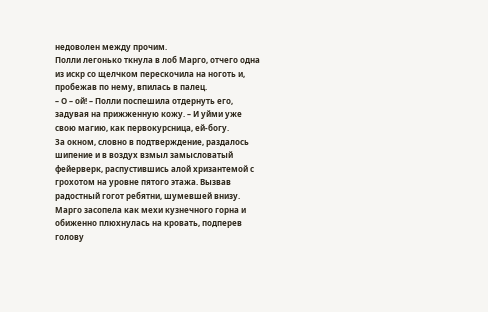недоволен между прочим.
Полли легонько ткнула в лоб Марго, отчего одна из искр со щелчком перескочила на ноготь и, пробежав по нему, впилась в палец.
– О – ой! – Полли поспешила отдернуть его, задувая на прижженную кожу. – И уйми уже свою магию, как первокурсница, ей-богу.
За окном, словно в подтверждение, раздалось шипение и в воздух взмыл замысловатый фейерверк, распустившись алой хризантемой с грохотом на уровне пятого этажа. Вызвав радостный гогот ребятни, шумевшей внизу.
Марго засопела как мехи кузнечного горна и обиженно плюхнулась на кровать, подперев голову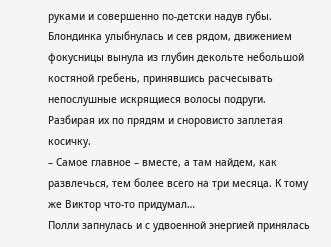руками и совершенно по-детски надув губы. Блондинка улыбнулась и сев рядом, движением фокусницы вынула из глубин декольте небольшой костяной гребень, принявшись расчесывать непослушные искрящиеся волосы подруги. Разбирая их по прядям и сноровисто заплетая косичку.
– Самое главное – вместе, а там найдем, как развлечься, тем более всего на три месяца. К тому же Виктор что-то придумал…
Полли запнулась и с удвоенной энергией принялась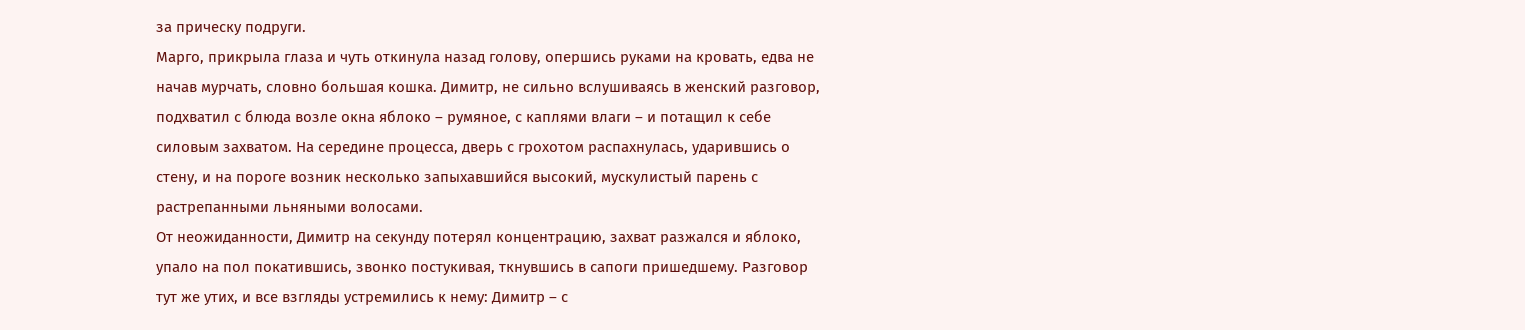за прическу подруги.
Марго, прикрыла глаза и чуть откинула назад голову, опершись руками на кровать, едва не начав мурчать, словно большая кошка. Димитр, не сильно вслушиваясь в женский разговор, подхватил с блюда возле окна яблоко – румяное, с каплями влаги – и потащил к себе силовым захватом. На середине процесса, дверь с грохотом распахнулась, ударившись о стену, и на пороге возник несколько запыхавшийся высокий, мускулистый парень с растрепанными льняными волосами.
От неожиданности, Димитр на секунду потерял концентрацию, захват разжался и яблоко, упало на пол покатившись, звонко постукивая, ткнувшись в сапоги пришедшему. Разговор тут же утих, и все взгляды устремились к нему: Димитр – с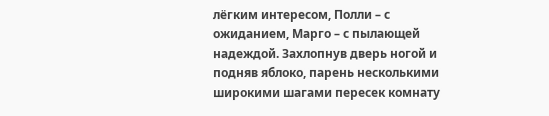лёгким интересом, Полли – с ожиданием, Марго – с пылающей надеждой. Захлопнув дверь ногой и подняв яблоко, парень несколькими широкими шагами пересек комнату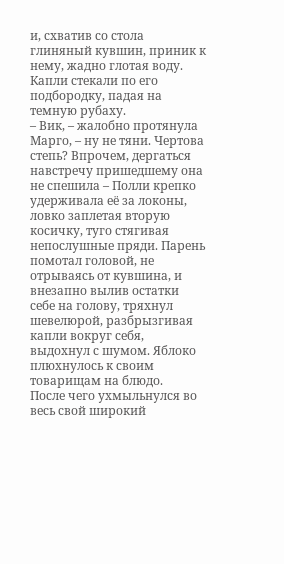и, схватив со стола глиняный кувшин, приник к нему, жадно глотая воду. Капли стекали по его подбородку, падая на темную рубаху.
– Вик, – жалобно протянула Марго, – ну не тяни. Чертова степь? Впрочем, дергаться навстречу пришедшему она не спешила – Полли крепко удерживала её за локоны, ловко заплетая вторую косичку, туго стягивая непослушные пряди. Парень помотал головой, не отрываясь от кувшина, и внезапно вылив остатки себе на голову, тряхнул шевелюрой, разбрызгивая капли вокруг себя, выдохнул с шумом. Яблоко плюхнулось к своим товарищам на блюдо.
После чего ухмыльнулся во весь свой широкий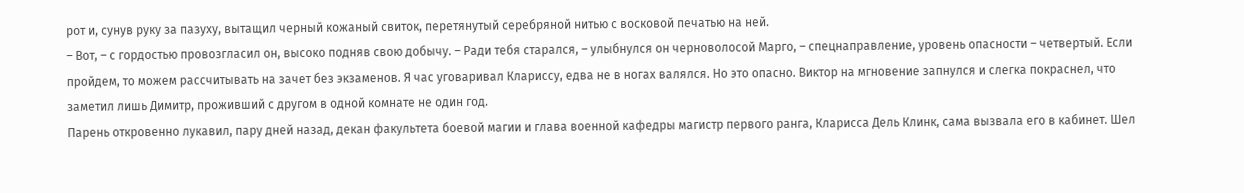рот и, сунув руку за пазуху, вытащил черный кожаный свиток, перетянутый серебряной нитью с восковой печатью на ней.
– Вот, – с гордостью провозгласил он, высоко подняв свою добычу. – Ради тебя старался, – улыбнулся он черноволосой Марго, – спецнаправление, уровень опасности – четвертый. Если пройдем, то можем рассчитывать на зачет без экзаменов. Я час уговаривал Клариссу, едва не в ногах валялся. Но это опасно. Виктор на мгновение запнулся и слегка покраснел, что заметил лишь Димитр, проживший с другом в одной комнате не один год.
Парень откровенно лукавил, пару дней назад, декан факультета боевой магии и глава военной кафедры магистр первого ранга, Кларисса Дель Клинк, сама вызвала его в кабинет. Шел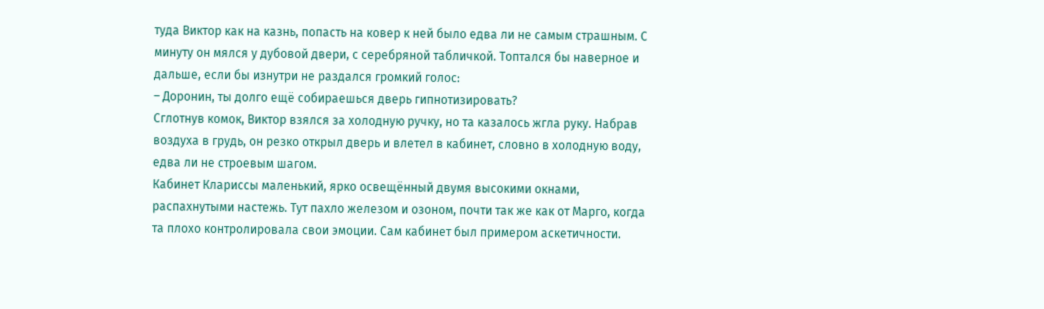туда Виктор как на казнь, попасть на ковер к ней было едва ли не самым страшным. С минуту он мялся у дубовой двери, с серебряной табличкой. Топтался бы наверное и дальше, если бы изнутри не раздался громкий голос:
– Доронин, ты долго ещё собираешься дверь гипнотизировать?
Сглотнув комок, Виктор взялся за холодную ручку, но та казалось жгла руку. Набрав воздуха в грудь, он резко открыл дверь и влетел в кабинет, словно в холодную воду, едва ли не строевым шагом.
Кабинет Клариссы маленький, ярко освещённый двумя высокими окнами, распахнутыми настежь. Тут пахло железом и озоном, почти так же как от Марго, когда та плохо контролировала свои эмоции. Сам кабинет был примером аскетичности.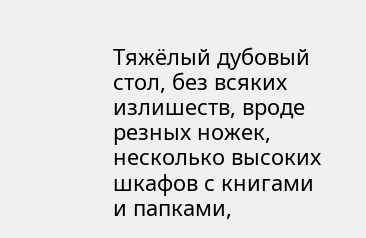Тяжёлый дубовый стол, без всяких излишеств, вроде резных ножек, несколько высоких шкафов с книгами и папками,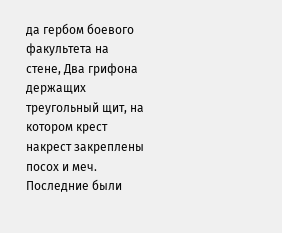да гербом боевого факультета на стене, Два грифона держащих треугольный щит, на котором крест накрест закреплены посох и меч. Последние были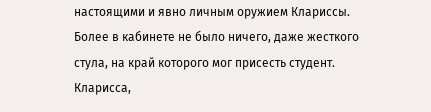настоящими и явно личным оружием Клариссы. Более в кабинете не было ничего, даже жесткого стула, на край которого мог присесть студент.
Кларисса,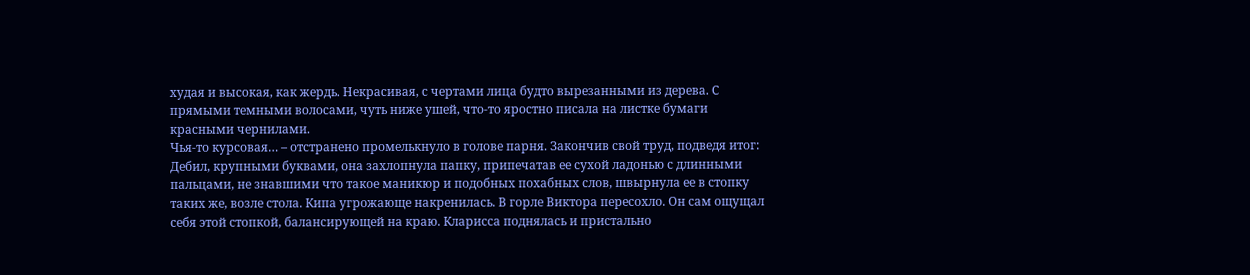худая и высокая, как жердь. Некрасивая, с чертами лица будто вырезанными из дерева. С прямыми темными волосами, чуть ниже ушей, что-то яростно писала на листке бумаги красными чернилами.
Чья-то курсовая… – отстранено промелькнуло в голове парня. Закончив свой труд, подведя итог: Дебил, крупными буквами, она захлопнула папку, припечатав ее сухой ладонью с длинными пальцами, не знавшими что такое маникюр и подобных похабных слов, швырнула ее в стопку таких же, возле стола. Кипа угрожающе накренилась. В горле Виктора пересохло. Он сам ощущал себя этой стопкой, балансирующей на краю. Кларисса поднялась и пристально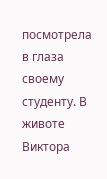посмотрела в глаза своему студенту. В животе Виктора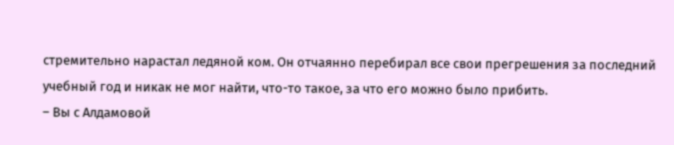стремительно нарастал ледяной ком. Он отчаянно перебирал все свои прегрешения за последний учебный год и никак не мог найти, что-то такое, за что его можно было прибить.
– Вы с Алдамовой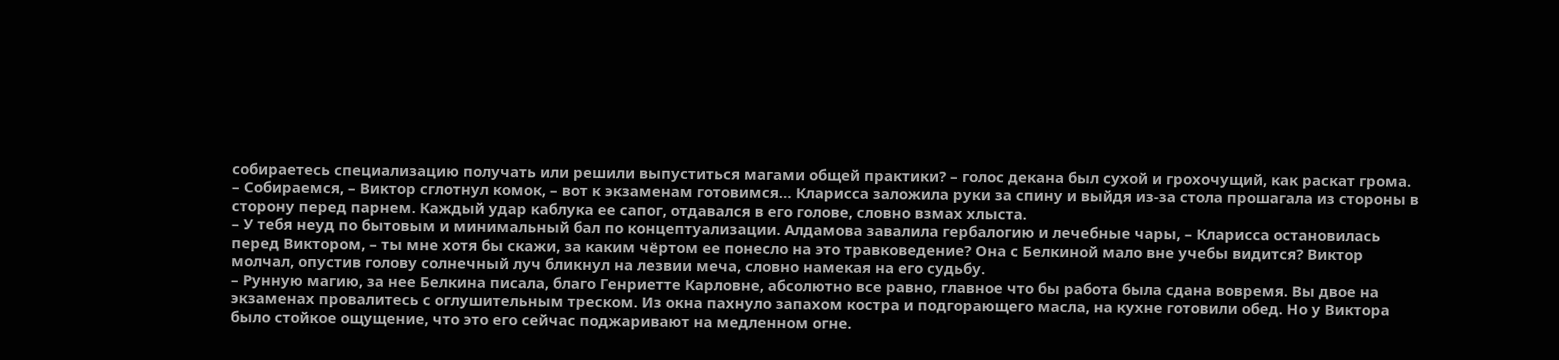собираетесь специализацию получать или решили выпуститься магами общей практики? – голос декана был сухой и грохочущий, как раскат грома.
– Собираемся, – Виктор сглотнул комок, – вот к экзаменам готовимся… Кларисса заложила руки за спину и выйдя из-за стола прошагала из стороны в сторону перед парнем. Каждый удар каблука ее сапог, отдавался в его голове, словно взмах хлыста.
– У тебя неуд по бытовым и минимальный бал по концептуализации. Алдамова завалила гербалогию и лечебные чары, – Кларисса остановилась перед Виктором, – ты мне хотя бы скажи, за каким чёртом ее понесло на это травковедение? Она с Белкиной мало вне учебы видится? Виктор молчал, опустив голову солнечный луч бликнул на лезвии меча, словно намекая на его судьбу.
– Рунную магию, за нее Белкина писала, благо Генриетте Карловне, абсолютно все равно, главное что бы работа была сдана вовремя. Вы двое на экзаменах провалитесь с оглушительным треском. Из окна пахнуло запахом костра и подгорающего масла, на кухне готовили обед. Но у Виктора было стойкое ощущение, что это его сейчас поджаривают на медленном огне.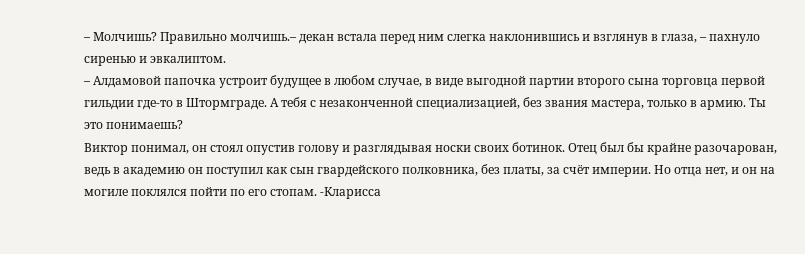– Молчишь? Правильно молчишь.– декан встала перед ним слегка наклонившись и взглянув в глаза, – пахнуло сиренью и эвкалиптом.
– Алдамовой папочка устроит будущее в любом случае, в виде выгодной партии второго сына торговца первой гильдии где-то в Штормграде. А тебя с незаконченной специализацией, без звания мастера, только в армию. Ты это понимаешь?
Виктор понимал, он стоял опустив голову и разглядывая носки своих ботинок. Отец был бы крайне разочарован, ведь в академию он поступил как сын гвардейского полковника, без платы, за счёт империи. Но отца нет, и он на могиле поклялся пойти по его стопам. -Кларисса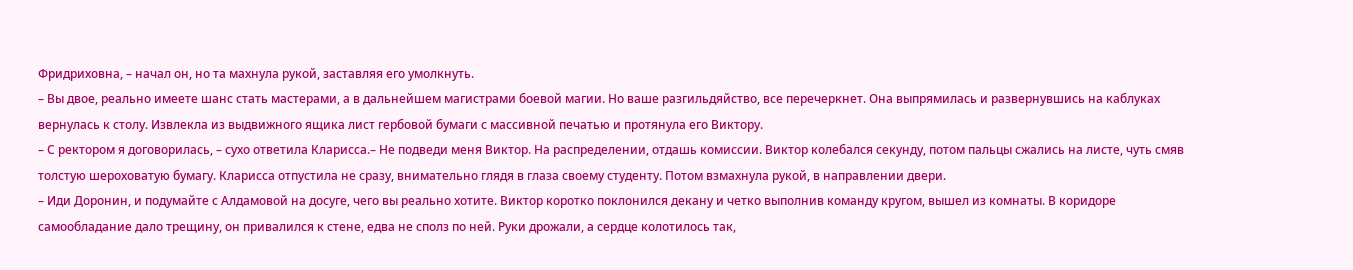Фридриховна, – начал он, но та махнула рукой, заставляя его умолкнуть.
– Вы двое, реально имеете шанс стать мастерами, а в дальнейшем магистрами боевой магии. Но ваше разгильдяйство, все перечеркнет. Она выпрямилась и развернувшись на каблуках вернулась к столу. Извлекла из выдвижного ящика лист гербовой бумаги с массивной печатью и протянула его Виктору.
– С ректором я договорилась, – сухо ответила Кларисса.– Не подведи меня Виктор. На распределении, отдашь комиссии. Виктор колебался секунду, потом пальцы сжались на листе, чуть смяв толстую шероховатую бумагу. Кларисса отпустила не сразу, внимательно глядя в глаза своему студенту. Потом взмахнула рукой, в направлении двери.
– Иди Доронин, и подумайте с Алдамовой на досуге, чего вы реально хотите. Виктор коротко поклонился декану и четко выполнив команду кругом, вышел из комнаты. В коридоре самообладание дало трещину, он привалился к стене, едва не сполз по ней. Руки дрожали, а сердце колотилось так,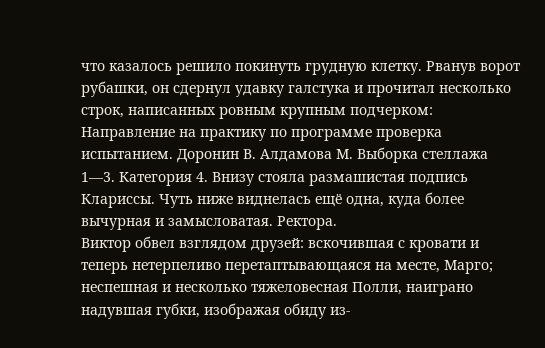что казалось решило покинуть грудную клетку. Рванув ворот рубашки, он сдернул удавку галстука и прочитал несколько строк, написанных ровным крупным подчерком:
Направление на практику по программе проверка испытанием. Доронин В. Алдамова М. Выборка стеллажа 1—3. Категория 4. Внизу стояла размашистая подпись Клариссы. Чуть ниже виднелась ещё одна, куда более вычурная и замысловатая. Ректора.
Виктор обвел взглядом друзей: вскочившая с кровати и теперь нетерпеливо перетаптывающаяся на месте, Марго; неспешная и несколько тяжеловесная Полли, наиграно надувшая губки, изображая обиду из-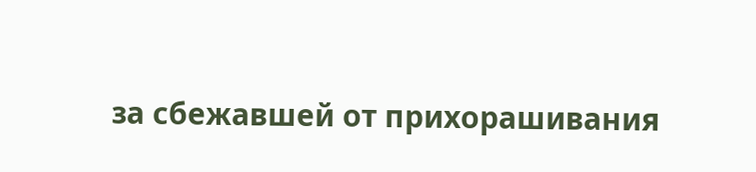за сбежавшей от прихорашивания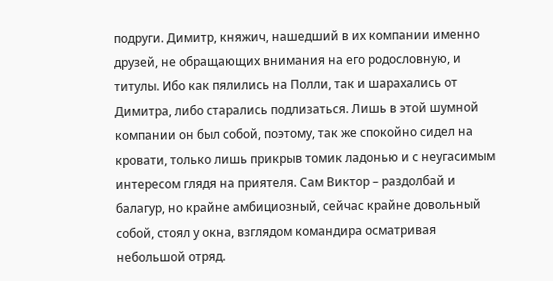подруги. Димитр, княжич, нашедший в их компании именно друзей, не обращающих внимания на его родословную, и титулы. Ибо как пялились на Полли, так и шарахались от Димитра, либо старались подлизаться. Лишь в этой шумной компании он был собой, поэтому, так же спокойно сидел на кровати, только лишь прикрыв томик ладонью и с неугасимым интересом глядя на приятеля. Сам Виктор – раздолбай и балагур, но крайне амбициозный, сейчас крайне довольный собой, стоял у окна, взглядом командира осматривая небольшой отряд.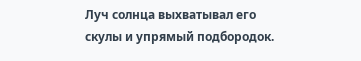Луч солнца выхватывал его скулы и упрямый подбородок.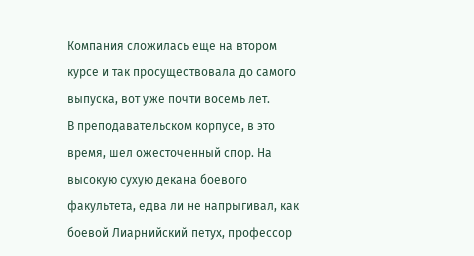Компания сложилась еще на втором курсе и так просуществовала до самого выпуска, вот уже почти восемь лет.
В преподавательском корпусе, в это время, шел ожесточенный спор. На высокую сухую декана боевого факультета, едва ли не напрыгивал, как боевой Лиарнийский петух, профессор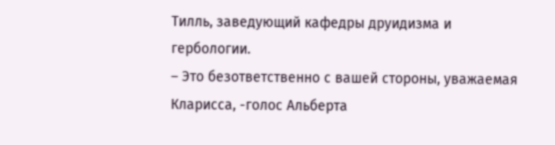Тилль, заведующий кафедры друидизма и гербологии.
– Это безответственно с вашей стороны, уважаемая Кларисса, -голос Альберта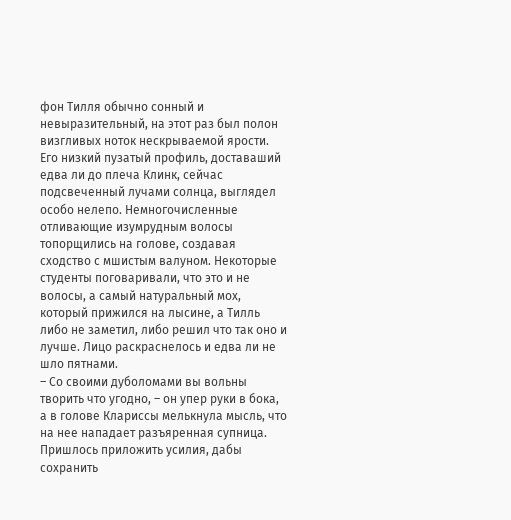фон Тилля обычно сонный и невыразительный, на этот раз был полон визгливых ноток нескрываемой ярости. Его низкий пузатый профиль, доставаший едва ли до плеча Клинк, сейчас подсвеченный лучами солнца, выглядел особо нелепо. Немногочисленные отливающие изумрудным волосы топорщились на голове, создавая сходство с мшистым валуном. Некоторые студенты поговаривали, что это и не волосы, а самый натуральный мох, который прижился на лысине, а Тилль либо не заметил, либо решил что так оно и лучше. Лицо раскраснелось и едва ли не шло пятнами.
– Со своими дуболомами вы вольны творить что угодно, – он упер руки в бока, а в голове Клариссы мелькнула мысль, что на нее нападает разъяренная супница. Пришлось приложить усилия, дабы сохранить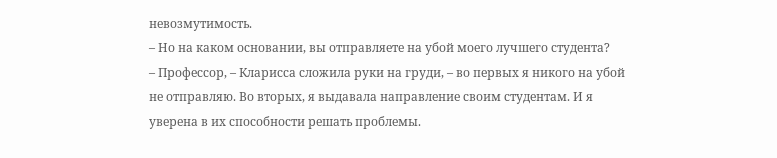невозмутимость.
– Но на каком основании, вы отправляете на убой моего лучшего студента?
– Профессор, – Кларисса сложила руки на груди, – во первых я никого на убой не отправляю. Во вторых, я выдавала направление своим студентам. И я уверена в их способности решать проблемы.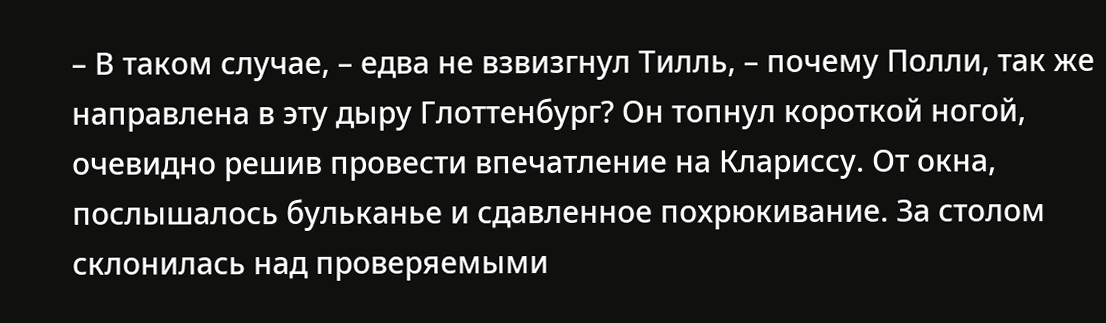– В таком случае, – едва не взвизгнул Тилль, – почему Полли, так же направлена в эту дыру Глоттенбург? Он топнул короткой ногой, очевидно решив провести впечатление на Клариссу. От окна, послышалось бульканье и сдавленное похрюкивание. За столом склонилась над проверяемыми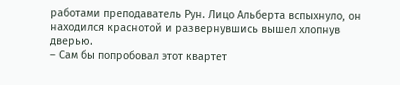работами преподаватель Рун. Лицо Альберта вспыхнуло, он находился краснотой и развернувшись вышел хлопнув дверью.
– Сам бы попробовал этот квартет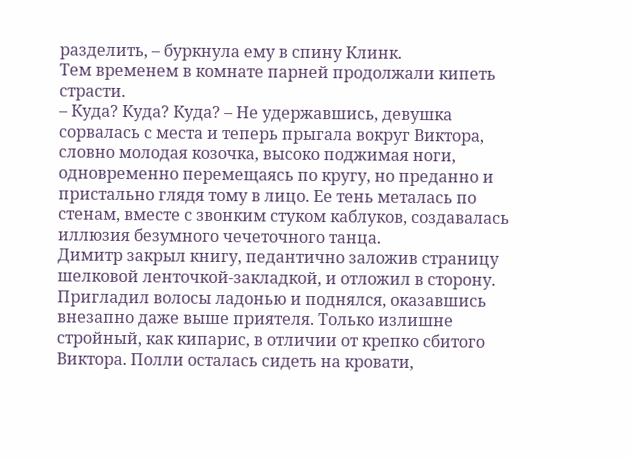разделить, – буркнула ему в спину Клинк.
Тем временем в комнате парней продолжали кипеть страсти.
– Куда? Куда? Куда? – Не удержавшись, девушка сорвалась с места и теперь прыгала вокруг Виктора, словно молодая козочка, высоко поджимая ноги, одновременно перемещаясь по кругу, но преданно и пристально глядя тому в лицо. Ее тень металась по стенам, вместе с звонким стуком каблуков, создавалась иллюзия безумного чечеточного танца.
Димитр закрыл книгу, педантично заложив страницу шелковой ленточкой-закладкой, и отложил в сторону. Пригладил волосы ладонью и поднялся, оказавшись внезапно даже выше приятеля. Только излишне стройный, как кипарис, в отличии от крепко сбитого Виктора. Полли осталась сидеть на кровати,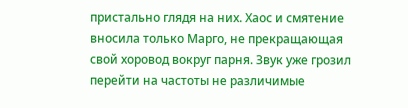пристально глядя на них. Хаос и смятение вносила только Марго, не прекращающая свой хоровод вокруг парня. Звук уже грозил перейти на частоты не различимые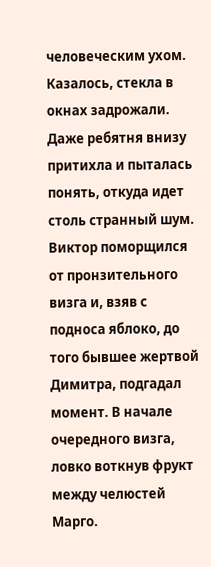человеческим ухом. Казалось, стекла в окнах задрожали. Даже ребятня внизу притихла и пыталась понять, откуда идет столь странный шум.
Виктор поморщился от пронзительного визга и, взяв с подноса яблоко, до того бывшее жертвой Димитра, подгадал момент. В начале очередного визга, ловко воткнув фрукт между челюстей Марго.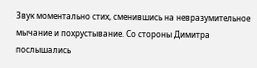Звук моментально стих, сменившись на невразумительное мычание и похрустывание. Со стороны Димитра послышались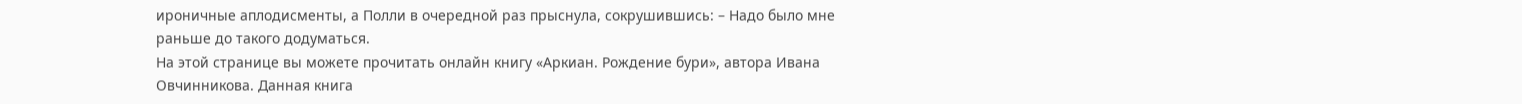ироничные аплодисменты, а Полли в очередной раз прыснула, сокрушившись: – Надо было мне раньше до такого додуматься.
На этой странице вы можете прочитать онлайн книгу «Аркиан. Рождение бури», автора Ивана Овчинникова. Данная книга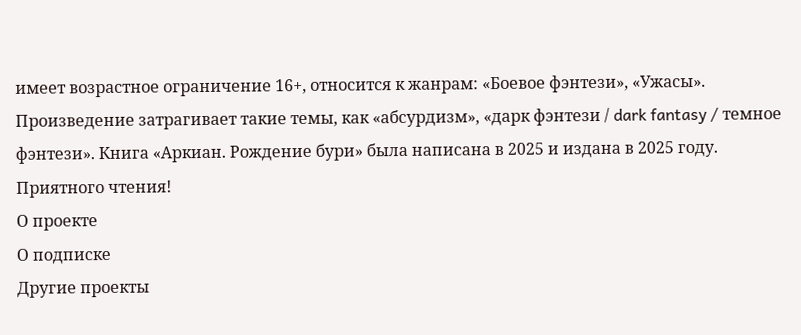имеет возрастное ограничение 16+, относится к жанрам: «Боевое фэнтези», «Ужасы». Произведение затрагивает такие темы, как «абсурдизм», «дарк фэнтези / dark fantasy / темное фэнтези». Книга «Аркиан. Рождение бури» была написана в 2025 и издана в 2025 году. Приятного чтения!
О проекте
О подписке
Другие проекты